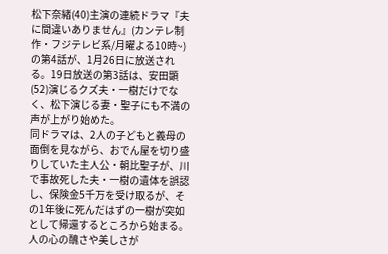松下奈緒(40)主演の連続ドラマ『夫に間違いありません』(カンテレ制作・フジテレビ系/月曜よる10時~)の第4話が、1月26日に放送される。19日放送の第3話は、安田顕(52)演じるクズ夫・一樹だけでなく、松下演じる妻・聖子にも不満の声が上がり始めた。
同ドラマは、2人の子どもと義母の面倒を見ながら、おでん屋を切り盛りしていた主人公・朝比聖子が、川で事故死した夫・一樹の遺体を誤認し、保険金5千万を受け取るが、その1年後に死んだはずの一樹が突如として帰還するところから始まる。人の心の醜さや美しさが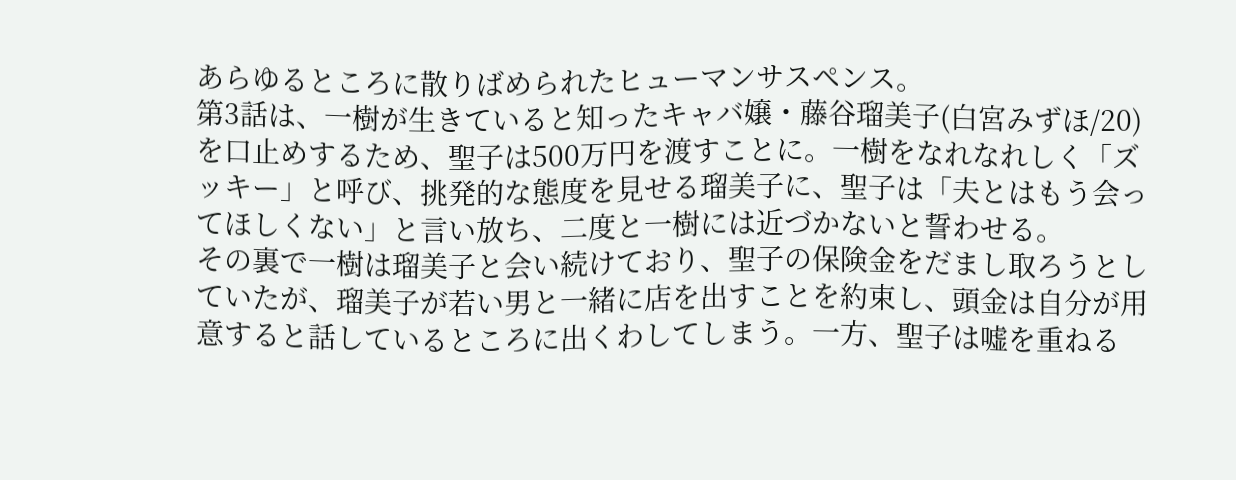あらゆるところに散りばめられたヒューマンサスペンス。
第3話は、一樹が生きていると知ったキャバ嬢・藤谷瑠美子(白宮みずほ/20)を口止めするため、聖子は500万円を渡すことに。一樹をなれなれしく「ズッキー」と呼び、挑発的な態度を見せる瑠美子に、聖子は「夫とはもう会ってほしくない」と言い放ち、二度と一樹には近づかないと誓わせる。
その裏で一樹は瑠美子と会い続けており、聖子の保険金をだまし取ろうとしていたが、瑠美子が若い男と一緒に店を出すことを約束し、頭金は自分が用意すると話しているところに出くわしてしまう。一方、聖子は嘘を重ねる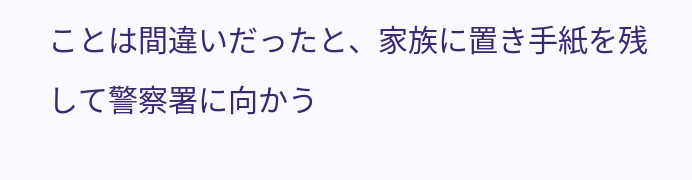ことは間違いだったと、家族に置き手紙を残して警察署に向かう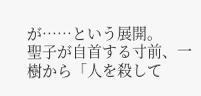が……という展開。
聖子が自首する寸前、一樹から「人を殺して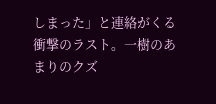しまった」と連絡がくる衝撃のラスト。一樹のあまりのクズ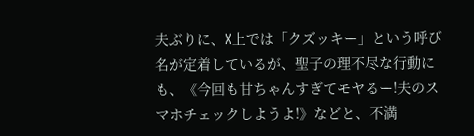夫ぶりに、X上では「クズッキー」という呼び名が定着しているが、聖子の理不尽な行動にも、《今回も甘ちゃんすぎてモヤるー!夫のスマホチェックしようよ!》などと、不満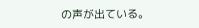の声が出ている。